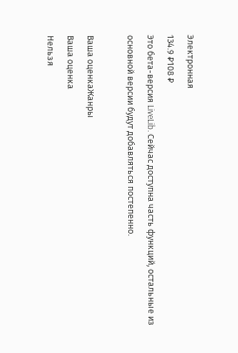Электронная
134.9 ₽108 ₽
Это бета-версия LiveLib. Сейчас доступна часть функций, остальные из основной версии будут добавляться постепенно.

Ваша оценкаЖанры
Ваша оценка
Нельзя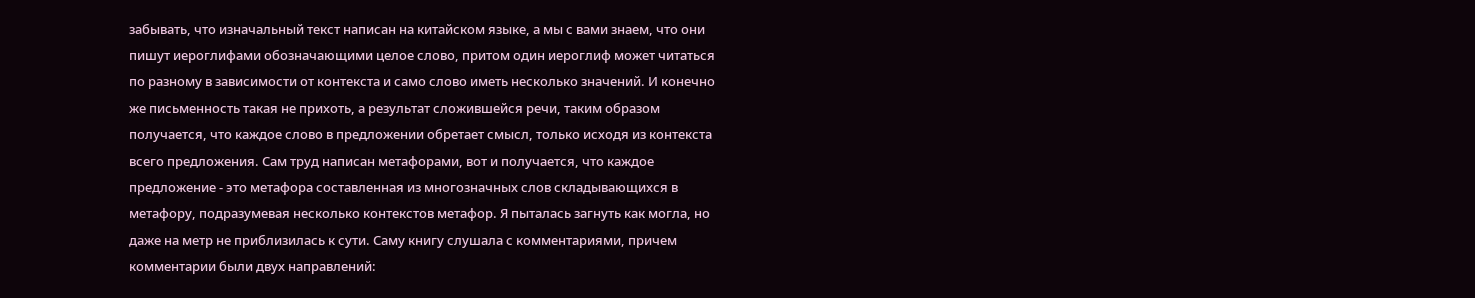забывать, что изначальный текст написан на китайском языке, а мы с вами знаем, что они пишут иероглифами обозначающими целое слово, притом один иероглиф может читаться по разному в зависимости от контекста и само слово иметь несколько значений. И конечно же письменность такая не прихоть, а результат сложившейся речи, таким образом получается, что каждое слово в предложении обретает смысл, только исходя из контекста всего предложения. Сам труд написан метафорами, вот и получается, что каждое предложение - это метафора составленная из многозначных слов складывающихся в метафору, подразумевая несколько контекстов метафор. Я пыталась загнуть как могла, но даже на метр не приблизилась к сути. Саму книгу слушала с комментариями, причем комментарии были двух направлений: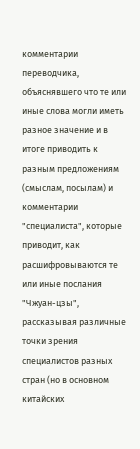комментарии переводчика, объяснявшего что те или иные слова могли иметь разное значение и в итоге приводить к разным предложениям (смыслам, посылам) и комментарии "специалиста", которые приводит, как расшифровываются те или иные послания "Чжуан-цзы", рассказывая различные точки зрения специалистов разных стран (но в основном китайских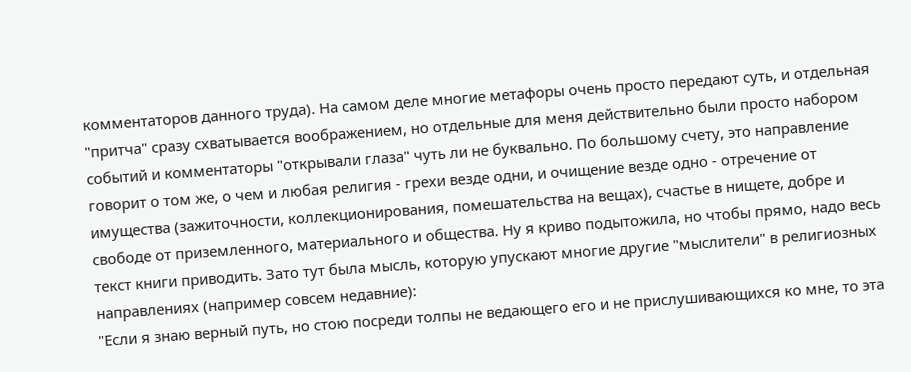комментаторов данного труда). На самом деле многие метафоры очень просто передают суть, и отдельная "притча" сразу схватывается воображением, но отдельные для меня действительно были просто набором событий и комментаторы "открывали глаза" чуть ли не буквально. По большому счету, это направление говорит о том же, о чем и любая религия - грехи везде одни, и очищение везде одно - отречение от имущества (зажиточности, коллекционирования, помешательства на вещах), счастье в нищете, добре и свободе от приземленного, материального и общества. Ну я криво подытожила, но чтобы прямо, надо весь текст книги приводить. Зато тут была мысль, которую упускают многие другие "мыслители" в религиозных направлениях (например совсем недавние):
"Если я знаю верный путь, но стою посреди толпы не ведающего его и не прислушивающихся ко мне, то эта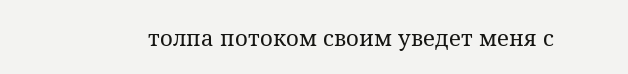толпа потоком своим уведет меня с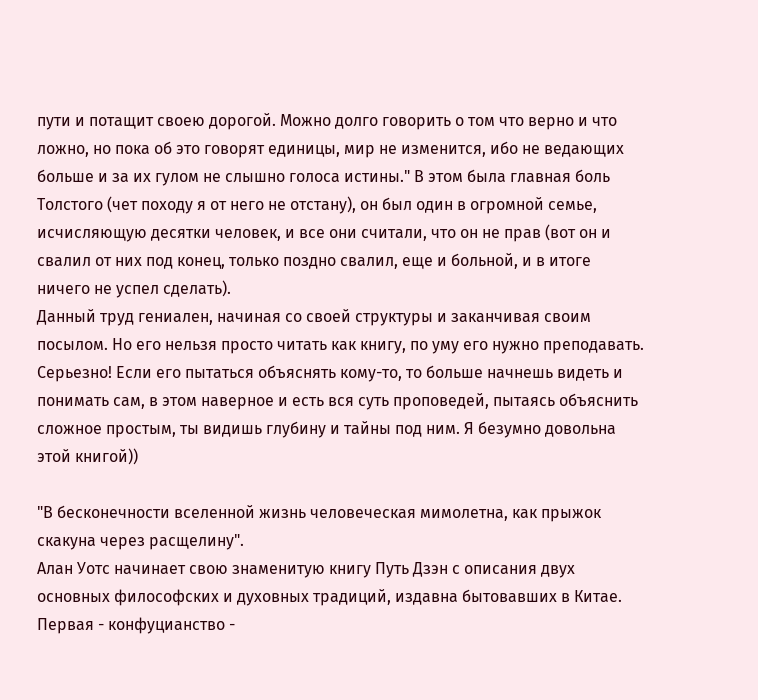пути и потащит своею дорогой. Можно долго говорить о том что верно и что ложно, но пока об это говорят единицы, мир не изменится, ибо не ведающих больше и за их гулом не слышно голоса истины." В этом была главная боль Толстого (чет походу я от него не отстану), он был один в огромной семье, исчисляющую десятки человек, и все они считали, что он не прав (вот он и свалил от них под конец, только поздно свалил, еще и больной, и в итоге ничего не успел сделать).
Данный труд гениален, начиная со своей структуры и заканчивая своим посылом. Но его нельзя просто читать как книгу, по уму его нужно преподавать. Серьезно! Если его пытаться объяснять кому-то, то больше начнешь видеть и понимать сам, в этом наверное и есть вся суть проповедей, пытаясь объяснить сложное простым, ты видишь глубину и тайны под ним. Я безумно довольна этой книгой))

"В бесконечности вселенной жизнь человеческая мимолетна, как прыжок скакуна через расщелину".
Алан Уотс начинает свою знаменитую книгу Путь Дзэн с описания двух основных философских и духовных традиций, издавна бытовавших в Китае. Первая - конфуцианство -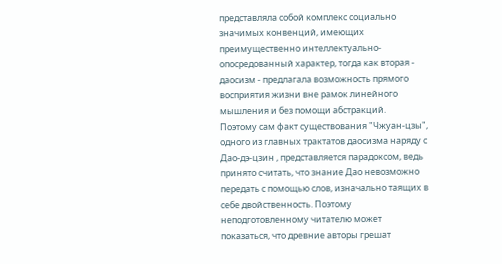представляла собой комплекс социально значимых конвенций, имеющих преимущественно интеллектуально-опосредованный характер, тогда как вторая - даосизм - предлагала возможность прямого восприятия жизни вне рамок линейного мышления и без помощи абстракций.
Поэтому сам факт существования "Чжуан-цзы", одного из главных трактатов даосизма наряду с Дао-дэ-цзин , представляется парадоксом, ведь принято считать, что знание Дао невозможно передать с помощью слов, изначально таящих в себе двойственность. Поэтому неподготовленному читателю может показаться, что древние авторы грешат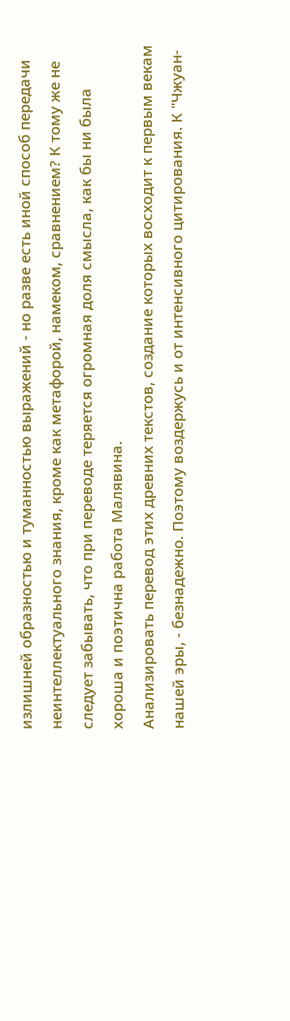излишней образностью и туманностью выражений - но разве есть иной способ передачи неинтеллектуального знания, кроме как метафорой, намеком, сравнением? К тому же не следует забывать, что при переводе теряется огромная доля смысла, как бы ни была хороша и поэтична работа Малявина.
Анализировать перевод этих древних текстов, создание которых восходит к первым векам нашей эры, - безнадежно. Поэтому воздержусь и от интенсивного цитирования. К "Чжуан-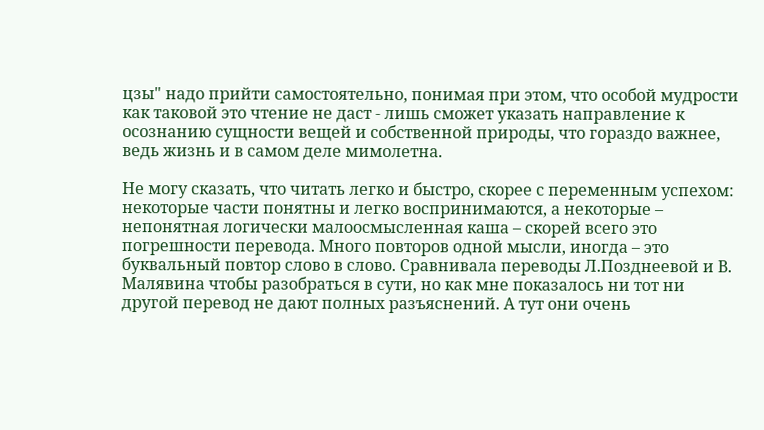цзы" надо прийти самостоятельно, понимая при этом, что особой мудрости как таковой это чтение не даст - лишь сможет указать направление к осознанию сущности вещей и собственной природы, что гораздо важнее, ведь жизнь и в самом деле мимолетна.

Не могу сказать, что читать легко и быстро, скорее с переменным успехом: некоторые части понятны и легко воспринимаются, а некоторые – непонятная логически малоосмысленная каша – скорей всего это погрешности перевода. Много повторов одной мысли, иногда – это буквальный повтор слово в слово. Сравнивала переводы Л.Позднеевой и В. Малявина чтобы разобраться в сути, но как мне показалось ни тот ни другой перевод не дают полных разъяснений. А тут они очень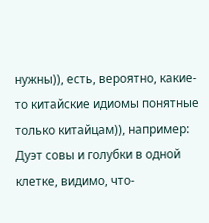нужны)), есть, вероятно, какие-то китайские идиомы понятные только китайцам)), например:
Дуэт совы и голубки в одной клетке, видимо, что-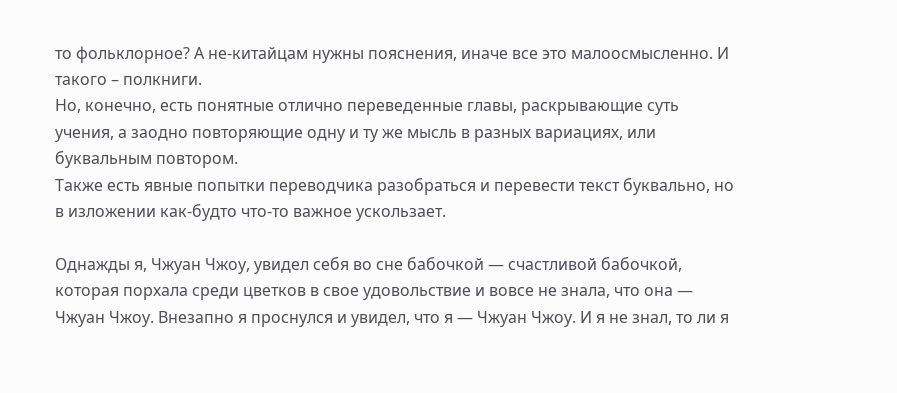то фольклорное? А не-китайцам нужны пояснения, иначе все это малоосмысленно. И такого – полкниги.
Но, конечно, есть понятные отлично переведенные главы, раскрывающие суть учения, а заодно повторяющие одну и ту же мысль в разных вариациях, или буквальным повтором.
Также есть явные попытки переводчика разобраться и перевести текст буквально, но в изложении как-будто что-то важное ускользает.

Однажды я, Чжуан Чжоу, увидел себя во сне бабочкой — счастливой бабочкой, которая порхала среди цветков в свое удовольствие и вовсе не знала, что она — Чжуан Чжоу. Внезапно я проснулся и увидел, что я — Чжуан Чжоу. И я не знал, то ли я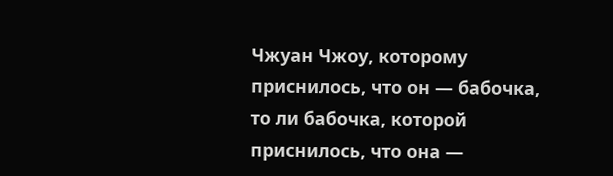Чжуан Чжоу, которому приснилось, что он — бабочка, то ли бабочка, которой приснилось, что она —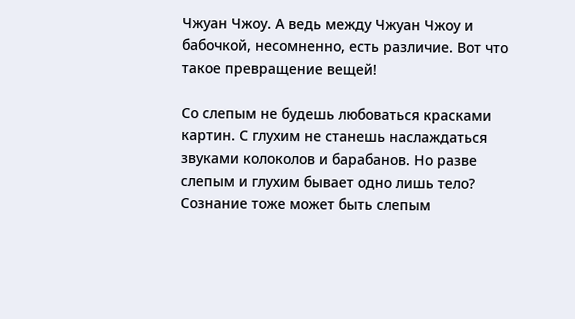Чжуан Чжоу. А ведь между Чжуан Чжоу и бабочкой, несомненно, есть различие. Вот что такое превращение вещей!

Со слепым не будешь любоваться красками картин. С глухим не станешь наслаждаться звуками колоколов и барабанов. Но разве слепым и глухим бывает одно лишь тело? Сознание тоже может быть слепым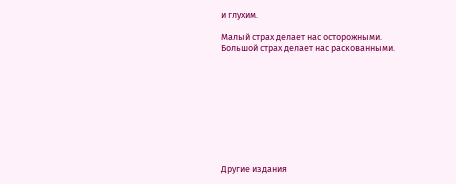и глухим.

Малый страх делает нас осторожными.
Большой страх делает нас раскованными.










Другие издания